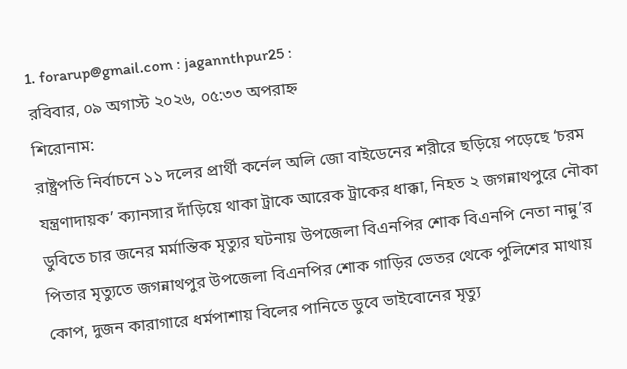1. forarup@gmail.com : jagannthpur25 :
রবিবার, ০৯ অগাস্ট ২০২৬, ০৫:৩৩ অপরাহ্ন
শিরোনাম:
রাষ্ট্রপতি নির্বাচনে ১১ দলের প্রার্থী কর্নেল অলি জো বাইডেনের শরীরে ছড়িয়ে পড়েছে ‘চরম যন্ত্রণাদায়ক’ ক্যানসার দাঁড়িয়ে থাকা ট্রাকে আরেক ট্রাকের ধাক্কা, নিহত ২ জগন্নাথপুরে নৌকা ডুবিতে চার জনের মর্মান্তিক মৃত্যুর ঘটনায় উপজেলা বিএনপির শোক বিএনপি নেতা নান্নু’র পিতার মৃত্যুতে জগন্নাথপুর উপজেলা বিএনপির শোক গাড়ির ভেতর থেকে পুলিশের মাথায় কোপ, দুজন কারাগারে ধর্মপাশায় বিলের পানিতে ডুবে ভাইবোনের মৃত্যু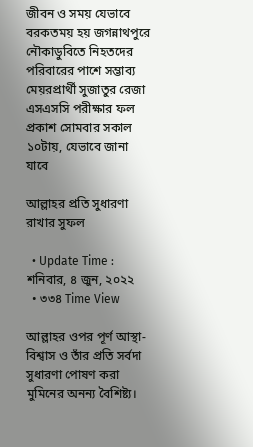জীবন ও সময় যেভাবে বরকতময় হয় জগন্নাথপুরে নৌকাডুবিতে নিহতদের পরিবারের পাশে সম্ভাব্য মেয়রপ্রার্থী সুজাতুর রেজা এসএসসি পরীক্ষার ফল প্রকাশ সোমবার সকাল ১০টায়, যেভাবে জানা যাবে

আল্লাহর প্রতি সুধারণা রাখার সুফল

  • Update Time : শনিবার, ৪ জুন, ২০২২
  • ৩৩৪ Time View

আল্লাহর ওপর পূর্ণ আস্থা-বিশ্বাস ও তাঁর প্রতি সর্বদা সুধারণা পোষণ করা মুমিনের অনন্য বৈশিষ্ট্য।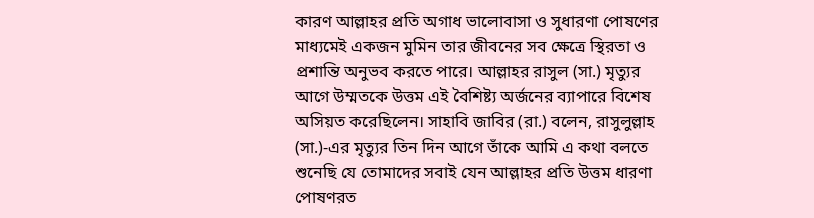কারণ আল্লাহর প্রতি অগাধ ভালোবাসা ও সুধারণা পোষণের মাধ্যমেই একজন মুমিন তার জীবনের সব ক্ষেত্রে স্থিরতা ও প্রশান্তি অনুভব করতে পারে। আল্লাহর রাসুল (সা.) মৃত্যুর আগে উম্মতকে উত্তম এই বৈশিষ্ট্য অর্জনের ব্যাপারে বিশেষ অসিয়ত করেছিলেন। সাহাবি জাবির (রা.) বলেন, রাসুলুল্লাহ (সা.)-এর মৃত্যুর তিন দিন আগে তাঁকে আমি এ কথা বলতে শুনেছি যে তোমাদের সবাই যেন আল্লাহর প্রতি উত্তম ধারণা পোষণরত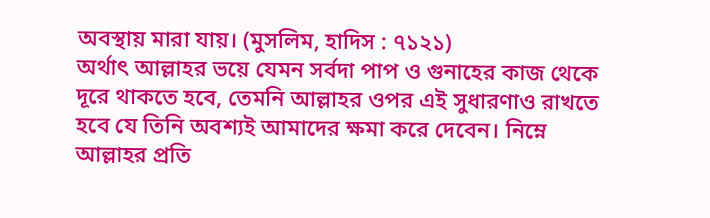অবস্থায় মারা যায়। (মুসলিম, হাদিস : ৭১২১)
অর্থাৎ আল্লাহর ভয়ে যেমন সর্বদা পাপ ও গুনাহের কাজ থেকে দূরে থাকতে হবে, তেমনি আল্লাহর ওপর এই সুধারণাও রাখতে হবে যে তিনি অবশ্যই আমাদের ক্ষমা করে দেবেন। নিম্নে আল্লাহর প্রতি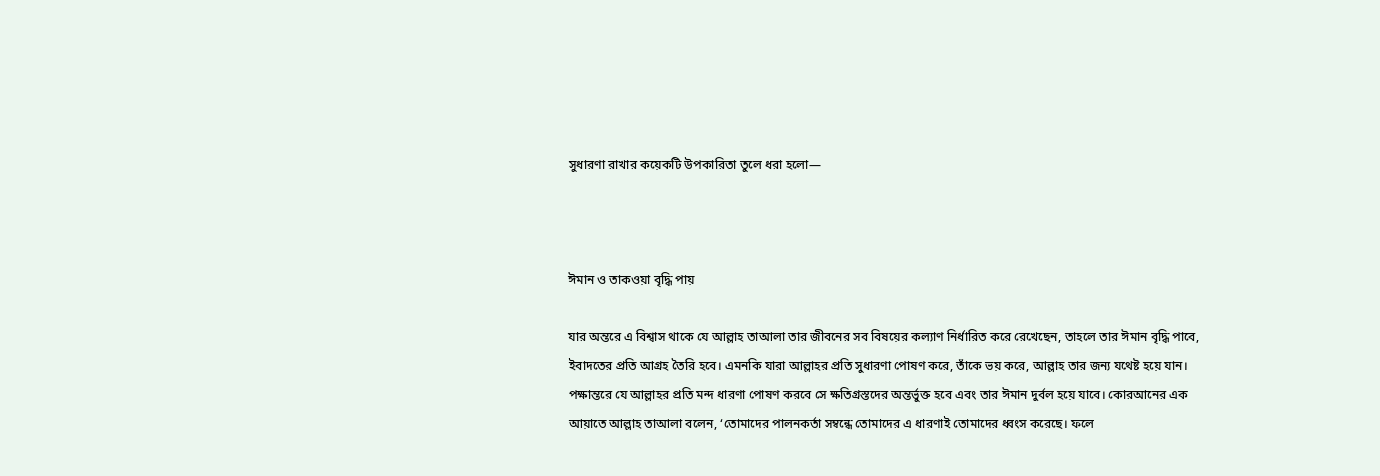সুধারণা রাখার কয়েকটি উপকারিতা তুলে ধরা হলো—



ঈমান ও তাকওয়া বৃদ্ধি পায়

যার অন্তরে এ বিশ্বাস থাকে যে আল্লাহ তাআলা তার জীবনের সব বিষয়ের কল্যাণ নির্ধারিত করে রেখেছেন, তাহলে তার ঈমান বৃদ্ধি পাবে, ইবাদতের প্রতি আগ্রহ তৈরি হবে। এমনকি যারা আল্লাহর প্রতি সুধারণা পোষণ করে, তাঁকে ভয় করে, আল্লাহ তার জন্য যথেষ্ট হয়ে যান। পক্ষান্তরে যে আল্লাহর প্রতি মন্দ ধারণা পোষণ করবে সে ক্ষতিগ্রস্তদের অন্তর্ভুক্ত হবে এবং তার ঈমান দুর্বল হয়ে যাবে। কোরআনের এক আয়াতে আল্লাহ তাআলা বলেন, ‘তোমাদের পালনকর্তা সম্বন্ধে তোমাদের এ ধারণাই তোমাদের ধ্বংস করেছে। ফলে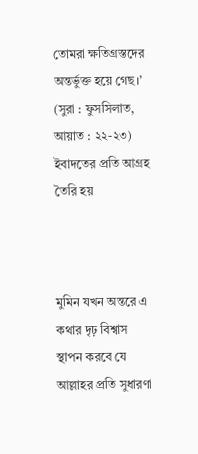তোমরা ক্ষতিগ্রস্তদের অন্তর্ভুক্ত হয়ে গেছ।’ (সুরা : ফুসসিলাত, আয়াত : ২২-২৩)
ইবাদতের প্রতি আগ্রহ তৈরি হয়



মুমিন যখন অন্তরে এ কথার দৃঢ় বিশ্বাস স্থাপন করবে যে আল্লাহর প্রতি সুধারণা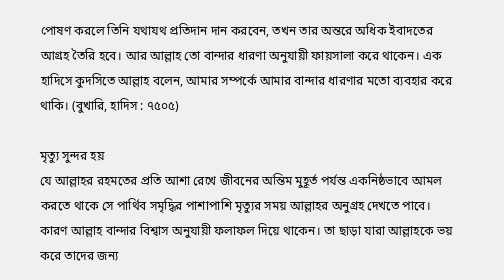পোষণ করলে তিনি যথাযথ প্রতিদান দান করবেন, তখন তার অন্তরে অধিক ইবাদতের আগ্রহ তৈরি হবে। আর আল্লাহ তো বান্দার ধারণা অনুযায়ী ফায়সালা করে থাকেন। এক হাদিসে কুদসিতে আল্লাহ বলেন, আমার সম্পর্কে আমার বান্দার ধারণার মতো ব্যবহার করে থাকি। (বুখারি, হাদিস : ৭৫০৫)

মৃত্যু সুন্দর হয়
যে আল্লাহর রহমতের প্রতি আশা রেখে জীবনের অন্তিম মুহূর্ত পর্যন্ত একনিষ্ঠভাবে আমল করতে থাকে সে পার্থিব সমৃদ্ধির পাশাপাশি মৃত্যুর সময় আল্লাহর অনুগ্রহ দেখতে পাবে। কারণ আল্লাহ বান্দার বিশ্বাস অনুযায়ী ফলাফল দিয়ে থাকেন। তা ছাড়া যারা আল্লাহকে ভয় করে তাদের জন্য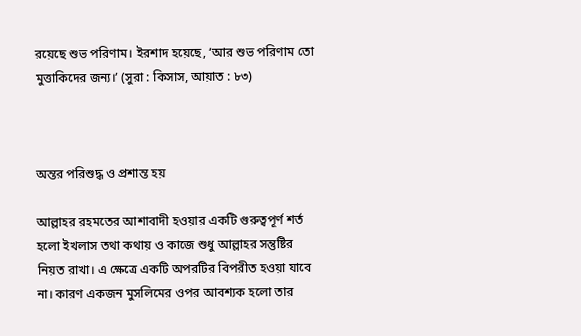রয়েছে শুভ পরিণাম। ইরশাদ হয়েছে, ‘আর শুভ পরিণাম তো মুত্তাকিদের জন্য।’ (সুরা : কিসাস, আয়াত : ৮৩)



অন্তর পরিশুদ্ধ ও প্রশান্ত হয়

আল্লাহর রহমতের আশাবাদী হওয়ার একটি গুরুত্বপূর্ণ শর্ত হলো ইখলাস তথা কথায় ও কাজে শুধু আল্লাহর সন্তুষ্টির নিয়ত রাখা। এ ক্ষেত্রে একটি অপরটির বিপরীত হওয়া যাবে না। কারণ একজন মুসলিমের ওপর আবশ্যক হলো তার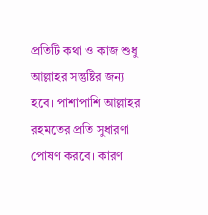প্রতিটি কথা ও কাজ শুধু আল্লাহর সন্তুষ্টির জন্য হবে। পাশাপাশি আল্লাহর রহমতের প্রতি সুধারণা পোষণ করবে। কারণ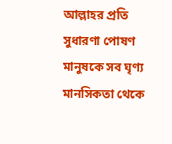আল্লাহর প্রতি সুধারণা পোষণ মানুষকে সব ঘৃণ্য মানসিকতা থেকে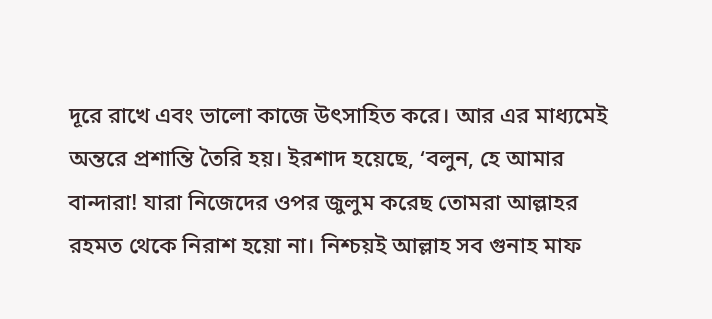দূরে রাখে এবং ভালো কাজে উৎসাহিত করে। আর এর মাধ্যমেই অন্তরে প্রশান্তি তৈরি হয়। ইরশাদ হয়েছে, ‘বলুন, হে আমার বান্দারা! যারা নিজেদের ওপর জুলুম করেছ তোমরা আল্লাহর রহমত থেকে নিরাশ হয়ো না। নিশ্চয়ই আল্লাহ সব গুনাহ মাফ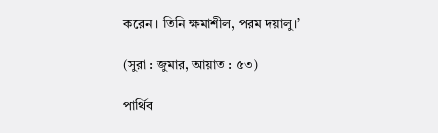করেন। তিনি ক্ষমাশীল, পরম দয়ালু।’

(সুরা : জুমার, আয়াত : ৫৩)

পার্থিব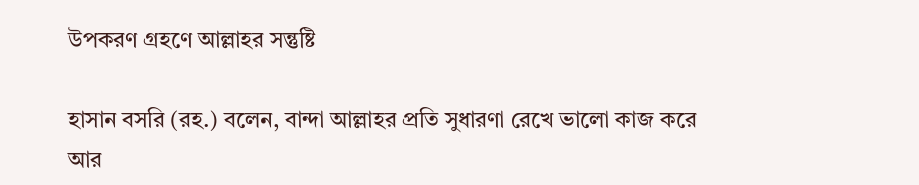উপকরণ গ্রহণে আল্লাহর সন্তুষ্টি

হাসান বসরি (রহ.) বলেন, বান্দা আল্লাহর প্রতি সুধারণা রেখে ভালো কাজ করে আর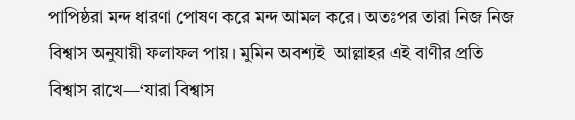পাপিষ্ঠরা মন্দ ধারণা পোষণ করে মন্দ আমল করে। অতঃপর তারা নিজ নিজ বিশ্বাস অনুযায়ী ফলাফল পায়। মুমিন অবশ্যই  আল্লাহর এই বাণীর প্রতি বিশ্বাস রাখে—‘যারা বিশ্বাস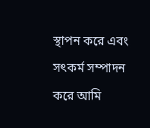স্থাপন করে এবং সৎকর্ম সম্পাদন করে আমি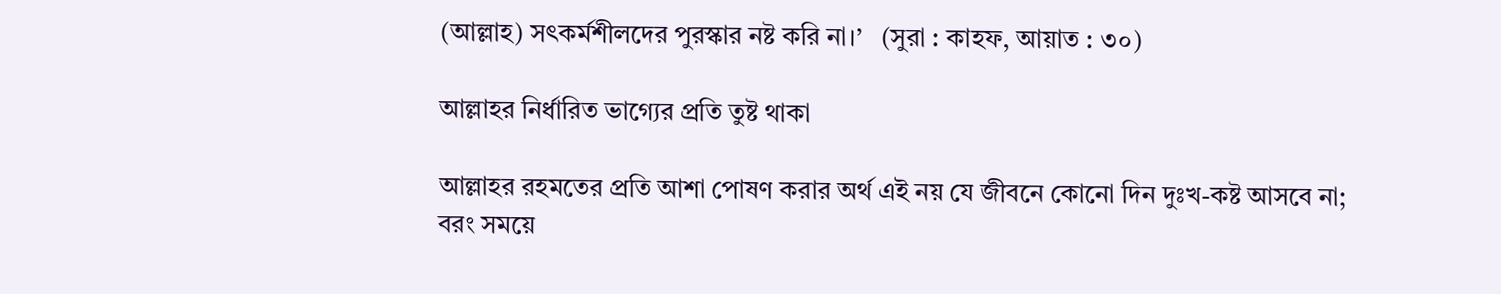(আল্লাহ) সৎকর্মশীলদের পুরস্কার নষ্ট করি না।’   (সুরা : কাহফ, আয়াত : ৩০)

আল্লাহর নির্ধারিত ভাগ্যের প্রতি তুষ্ট থাকা

আল্লাহর রহমতের প্রতি আশা পোষণ করার অর্থ এই নয় যে জীবনে কোনো দিন দুঃখ-কষ্ট আসবে না; বরং সময়ে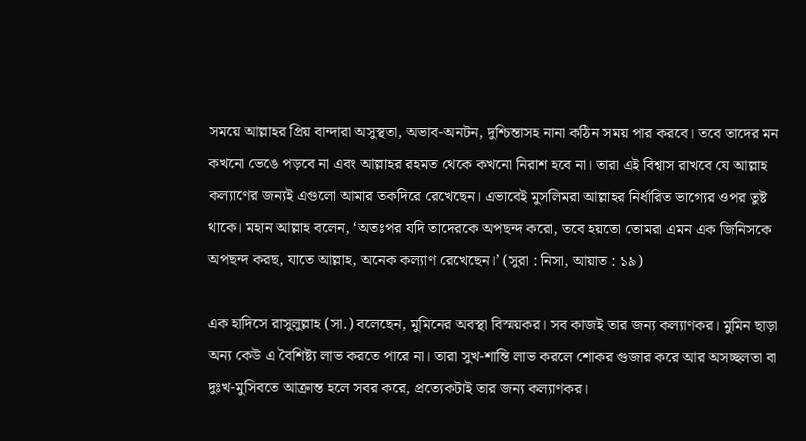সময়ে আল্লাহর প্রিয় বান্দারা অসুস্থতা, অভাব-অনটন, দুশ্চিন্তাসহ নানা কঠিন সময় পার করবে। তবে তাদের মন কখনো ভেঙে পড়বে না এবং আল্লাহর রহমত থেকে কখনো নিরাশ হবে না। তারা এই বিশ্বাস রাখবে যে আল্লাহ কল্যাণের জন্যই এগুলো আমার তকদিরে রেখেছেন। এভাবেই মুসলিমরা আল্লাহর নির্ধারিত ভাগ্যের ওপর তুষ্ট থাকে। মহান আল্লাহ বলেন, ‘অতঃপর যদি তাদেরকে অপছন্দ করো, তবে হয়তো তোমরা এমন এক জিনিসকে অপছন্দ করছ, যাতে আল্লাহ, অনেক কল্যাণ রেখেছেন।’ (সুরা : নিসা, আয়াত : ১৯)

এক হাদিসে রাসুলুল্লাহ (সা.) বলেছেন, মুমিনের অবস্থা বিস্ময়কর। সব কাজই তার জন্য কল্যাণকর। মুমিন ছাড়া অন্য কেউ এ বৈশিষ্ট্য লাভ করতে পারে না। তারা সুখ-শান্তি লাভ করলে শোকর গুজার করে আর অসচ্ছলতা বা দুঃখ-মুসিবতে আক্রান্ত হলে সবর করে, প্রত্যেকটাই তার জন্য কল্যাণকর।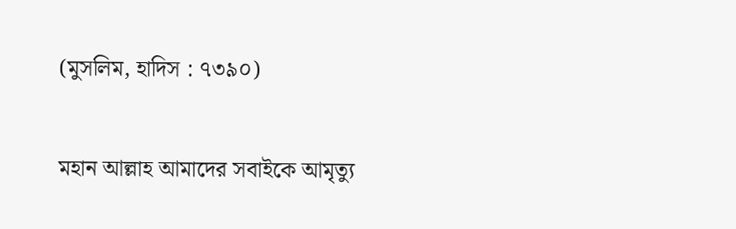(মুসলিম, হাদিস : ৭৩৯০)

মহান আল্লাহ আমাদের সবাইকে আমৃত্যু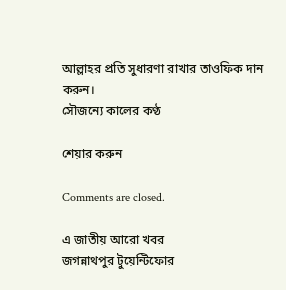আল্লাহর প্রতি সুধারণা রাখার তাওফিক দান করুন।
সৌজন্যে কালের কণ্ঠ

শেয়ার করুন

Comments are closed.

এ জাতীয় আরো খবর
জগন্নাথপুর টুয়েন্টিফোর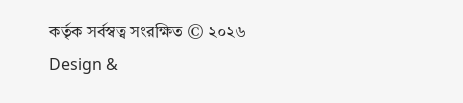কর্তৃক সর্বস্বত্ব সংরক্ষিত © ২০২৬
Design &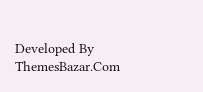Developed By ThemesBazar.Com